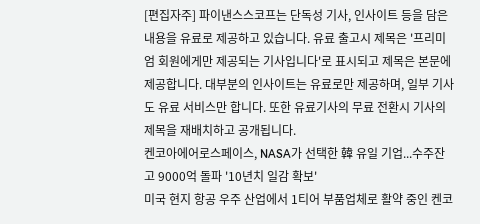[편집자주] 파이낸스스코프는 단독성 기사, 인사이트 등을 담은 내용을 유료로 제공하고 있습니다. 유료 출고시 제목은 '프리미엄 회원에게만 제공되는 기사입니다'로 표시되고 제목은 본문에 제공합니다. 대부분의 인사이트는 유료로만 제공하며, 일부 기사도 유료 서비스만 합니다. 또한 유료기사의 무료 전환시 기사의 제목을 재배치하고 공개됩니다.
켄코아에어로스페이스, NASA가 선택한 韓 유일 기업...수주잔고 9000억 돌파 '10년치 일감 확보'
미국 현지 항공 우주 산업에서 1티어 부품업체로 활약 중인 켄코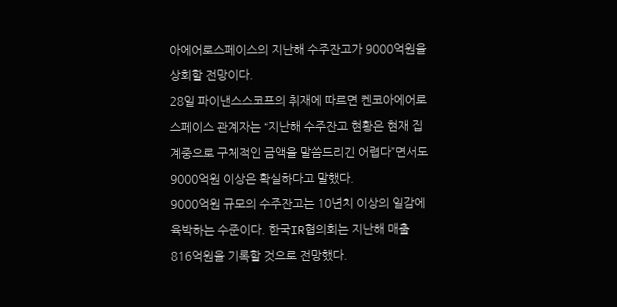아에어로스페이스의 지난해 수주잔고가 9000억원을 상회할 전망이다.
28일 파이낸스스코프의 취재에 따르면 켄코아에어로스페이스 관계자는 “지난해 수주잔고 현황은 현재 집계중으로 구체적인 금액을 말씀드리긴 어렵다”면서도 9000억원 이상은 확실하다고 말했다.
9000억원 규모의 수주잔고는 10년치 이상의 일감에 육박하는 수준이다. 한국IR협의회는 지난해 매출 816억원을 기록할 것으로 전망했다.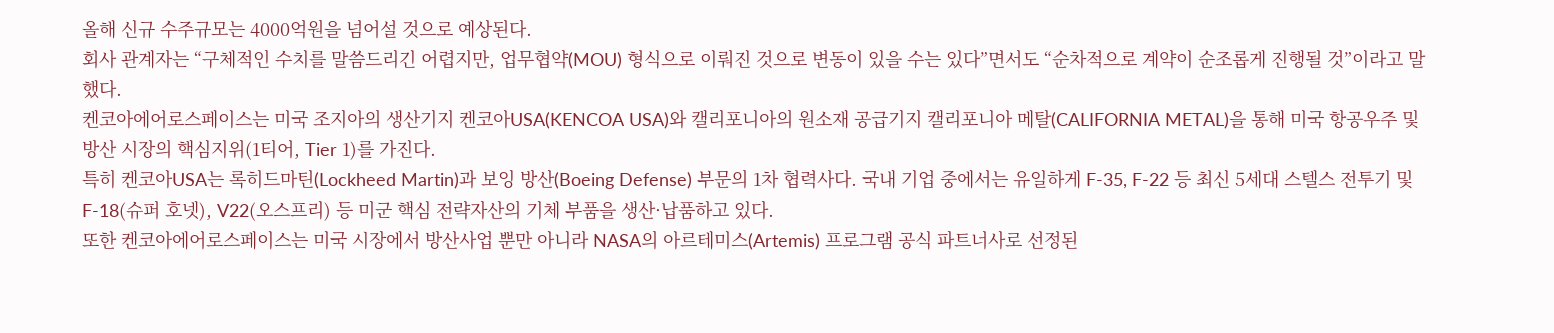올해 신규 수주규모는 4000억원을 넘어설 것으로 예상된다.
회사 관계자는 “구체적인 수치를 말씀드리긴 어렵지만, 업무협약(MOU) 형식으로 이뤄진 것으로 변동이 있을 수는 있다”면서도 “순차적으로 계약이 순조롭게 진행될 것”이라고 말했다.
켄코아에어로스페이스는 미국 조지아의 생산기지 켄코아USA(KENCOA USA)와 캘리포니아의 원소재 공급기지 캘리포니아 메탈(CALIFORNIA METAL)을 통해 미국 항공우주 및 방산 시장의 핵심지위(1티어, Tier 1)를 가진다.
특히 켄코아USA는 록히드마틴(Lockheed Martin)과 보잉 방산(Boeing Defense) 부문의 1차 협력사다. 국내 기업 중에서는 유일하게 F-35, F-22 등 최신 5세대 스텔스 전투기 및 F-18(슈퍼 호넷), V22(오스프리) 등 미군 핵심 전략자산의 기체 부품을 생산·납품하고 있다.
또한 켄코아에어로스페이스는 미국 시장에서 방산사업 뿐만 아니라 NASA의 아르테미스(Artemis) 프로그램 공식 파트너사로 선정된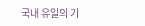국내 유일의 기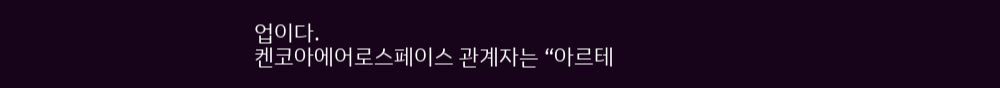업이다.
켄코아에어로스페이스 관계자는 “아르테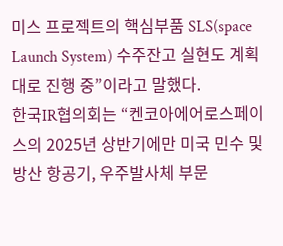미스 프로젝트의 핵심부품 SLS(space Launch System) 수주잔고 실현도 계획대로 진행 중”이라고 말했다.
한국IR협의회는 “켄코아에어로스페이스의 2025년 상반기에만 미국 민수 및 방산 항공기, 우주발사체 부문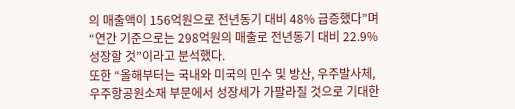의 매출액이 156억원으로 전년동기 대비 48% 급증했다”며 “연간 기준으로는 298억원의 매출로 전년동기 대비 22.9% 성장할 것”이라고 분석했다.
또한 “올해부터는 국내와 미국의 민수 및 방산, 우주발사체, 우주항공원소재 부문에서 성장세가 가팔라질 것으로 기대한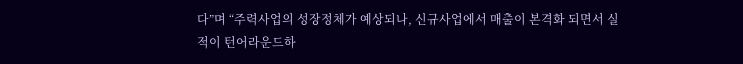다”며 “주력사업의 성장정체가 예상되나, 신규사업에서 매출이 본격화 되면서 실적이 턴어라운드하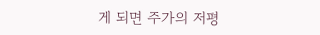게 되면 주가의 저평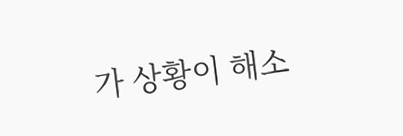가 상황이 해소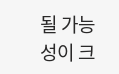될 가능성이 크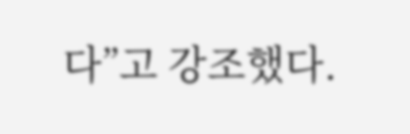다”고 강조했다.